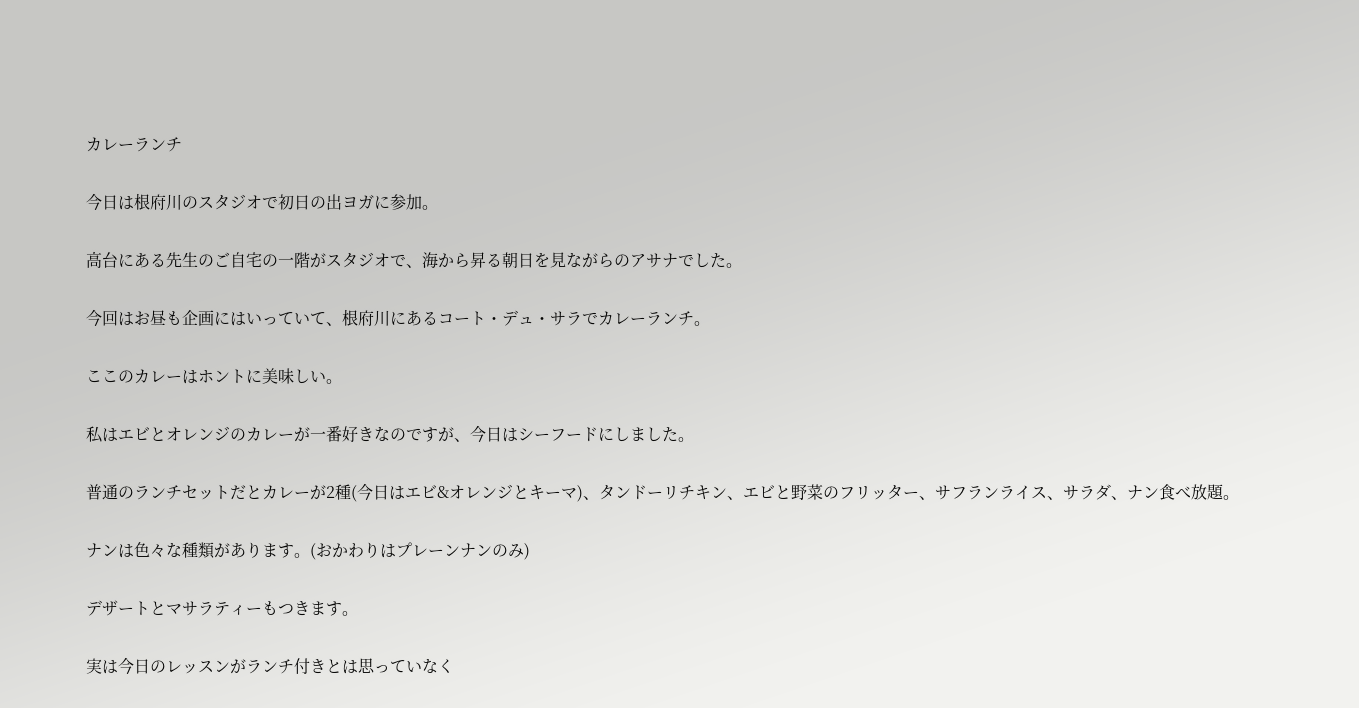カレーランチ

今日は根府川のスタジオで初日の出ヨガに参加。

高台にある先生のご自宅の一階がスタジオで、海から昇る朝日を見ながらのアサナでした。

今回はお昼も企画にはいっていて、根府川にあるコート・デュ・サラでカレーランチ。

ここのカレーはホントに美味しい。

私はエビとオレンジのカレーが一番好きなのですが、今日はシーフードにしました。

普通のランチセットだとカレーが2種(今日はエビ&オレンジとキーマ)、タンドーリチキン、エビと野菜のフリッター、サフランライス、サラダ、ナン食べ放題。

ナンは色々な種類があります。(おかわりはプレーンナンのみ)

デザートとマサラティーもつきます。

実は今日のレッスンがランチ付きとは思っていなく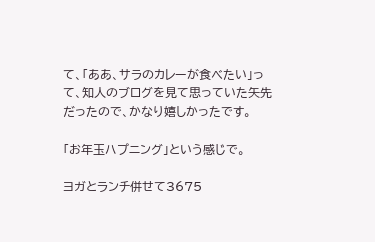て、「ああ、サラのカレーが食べたい」って、知人のブログを見て思っていた矢先だったので、かなり嬉しかったです。

「お年玉ハプニング」という感じで。

ヨガとランチ併せて3675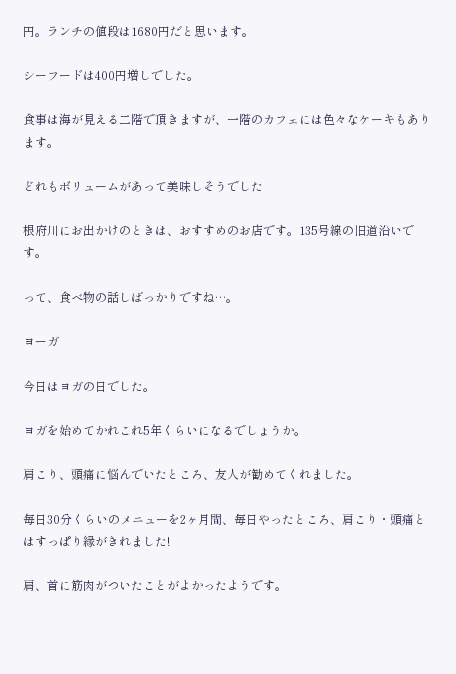円。ランチの値段は1680円だと思います。

シーフードは400円増しでした。

食事は海が見える二階で頂きますが、一階のカフェには色々なケーキもあります。

どれもボリュームがあって美味しそうでした

根府川にお出かけのときは、おすすめのお店です。135号線の旧道沿いです。

って、食べ物の話しばっかりですね…。

ヨーガ

今日はヨガの日でした。

ヨガを始めてかれこれ5年くらいになるでしょうか。

肩こり、頭痛に悩んでいたところ、友人が勧めてくれました。

毎日30分くらいのメニューを2ヶ月間、毎日やったところ、肩こり・頭痛とはすっぱり縁がきれました!

肩、首に筋肉がついたことがよかったようです。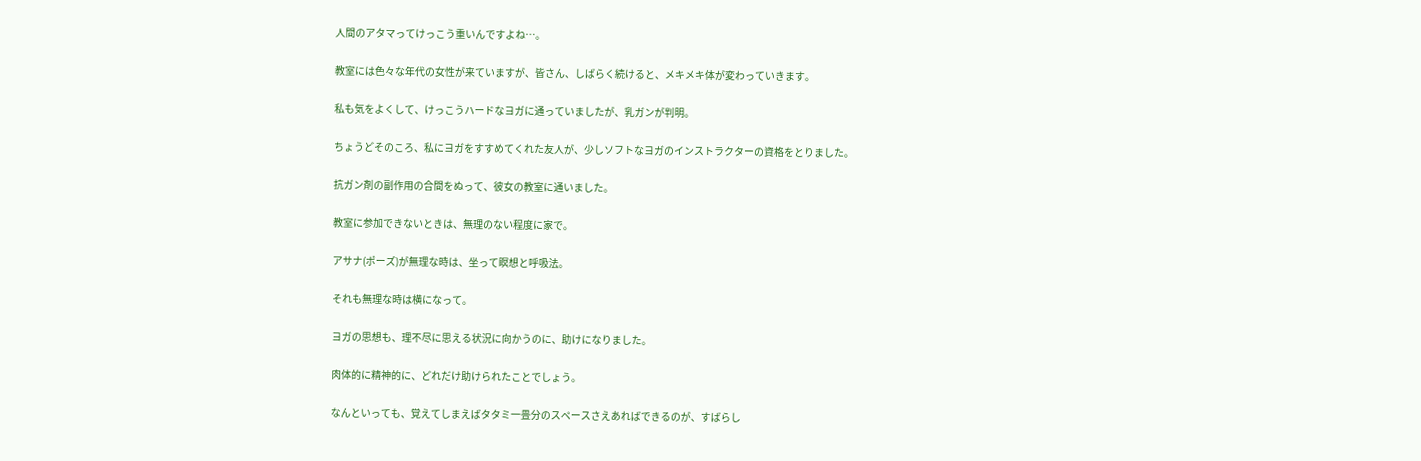人間のアタマってけっこう重いんですよね…。

教室には色々な年代の女性が来ていますが、皆さん、しばらく続けると、メキメキ体が変わっていきます。

私も気をよくして、けっこうハードなヨガに通っていましたが、乳ガンが判明。

ちょうどそのころ、私にヨガをすすめてくれた友人が、少しソフトなヨガのインストラクターの資格をとりました。

抗ガン剤の副作用の合間をぬって、彼女の教室に通いました。

教室に参加できないときは、無理のない程度に家で。

アサナ(ポーズ)が無理な時は、坐って瞑想と呼吸法。

それも無理な時は横になって。

ヨガの思想も、理不尽に思える状況に向かうのに、助けになりました。

肉体的に精神的に、どれだけ助けられたことでしょう。

なんといっても、覚えてしまえばタタミ一畳分のスペースさえあればできるのが、すばらし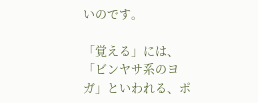いのです。

「覚える」には、「ビンヤサ系のヨガ」といわれる、ポ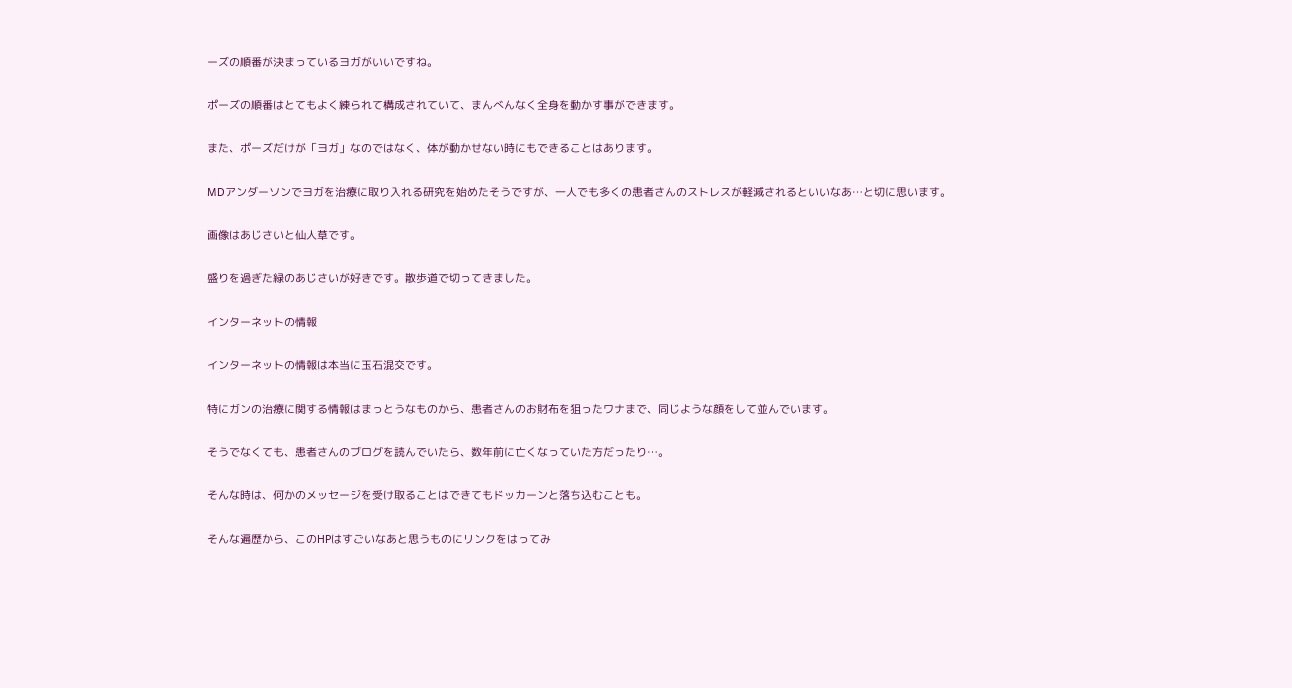ーズの順番が決まっているヨガがいいですね。

ポーズの順番はとてもよく練られて構成されていて、まんべんなく全身を動かす事ができます。

また、ポーズだけが「ヨガ」なのではなく、体が動かせない時にもできることはあります。

MDアンダーソンでヨガを治療に取り入れる研究を始めたそうですが、一人でも多くの患者さんのストレスが軽減されるといいなあ…と切に思います。

画像はあじさいと仙人草です。

盛りを過ぎた緑のあじさいが好きです。散歩道で切ってきました。

インターネットの情報

インターネットの情報は本当に玉石混交です。

特にガンの治療に関する情報はまっとうなものから、患者さんのお財布を狙ったワナまで、同じような顔をして並んでいます。

そうでなくても、患者さんのブログを読んでいたら、数年前に亡くなっていた方だったり…。

そんな時は、何かのメッセージを受け取ることはできてもドッカーンと落ち込むことも。

そんな遍歴から、このHPはすごいなあと思うものにリンクをはってみ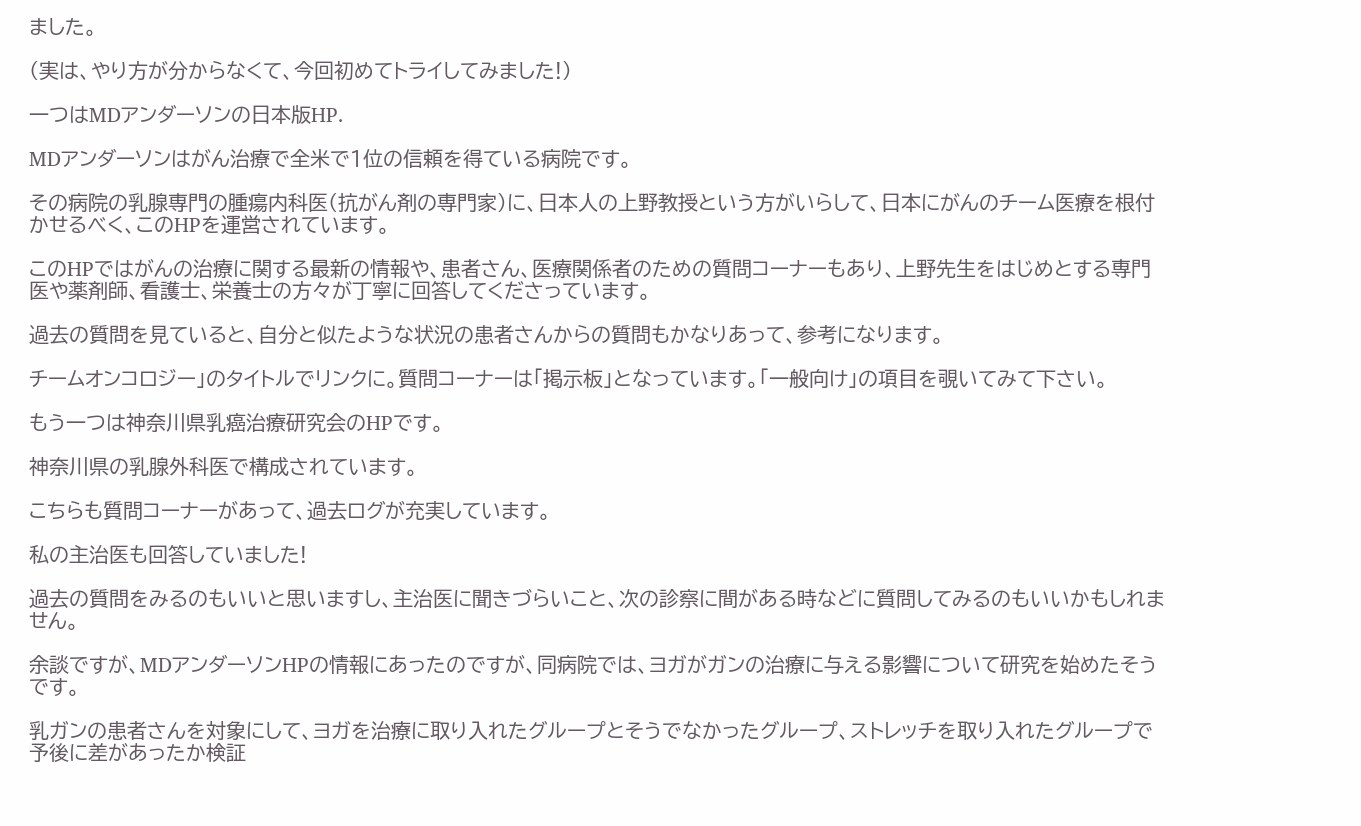ました。

(実は、やり方が分からなくて、今回初めてトライしてみました!)

一つはMDアンダーソンの日本版HP.

MDアンダーソンはがん治療で全米で1位の信頼を得ている病院です。

その病院の乳腺専門の腫瘍内科医(抗がん剤の専門家)に、日本人の上野教授という方がいらして、日本にがんのチーム医療を根付かせるべく、このHPを運営されています。

このHPではがんの治療に関する最新の情報や、患者さん、医療関係者のための質問コーナーもあり、上野先生をはじめとする専門医や薬剤師、看護士、栄養士の方々が丁寧に回答してくださっています。

過去の質問を見ていると、自分と似たような状況の患者さんからの質問もかなりあって、参考になります。

チームオンコロジー」のタイトルでリンクに。質問コーナーは「掲示板」となっています。「一般向け」の項目を覗いてみて下さい。

もう一つは神奈川県乳癌治療研究会のHPです。

神奈川県の乳腺外科医で構成されています。

こちらも質問コーナーがあって、過去ログが充実しています。

私の主治医も回答していました!

過去の質問をみるのもいいと思いますし、主治医に聞きづらいこと、次の診察に間がある時などに質問してみるのもいいかもしれません。

余談ですが、MDアンダーソンHPの情報にあったのですが、同病院では、ヨガがガンの治療に与える影響について研究を始めたそうです。

乳ガンの患者さんを対象にして、ヨガを治療に取り入れたグループとそうでなかったグループ、ストレッチを取り入れたグループで予後に差があったか検証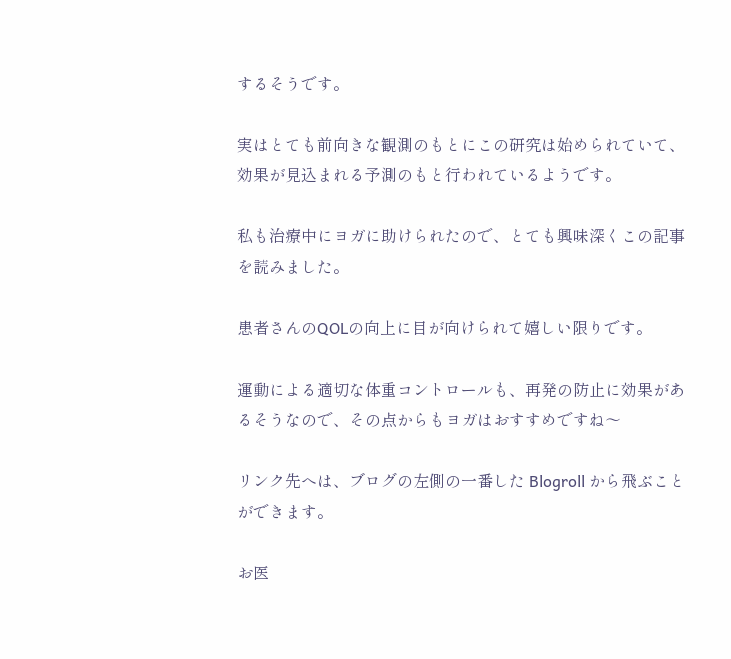するそうです。

実はとても前向きな観測のもとにこの研究は始められていて、効果が見込まれる予測のもと行われているようです。

私も治療中にヨガに助けられたので、とても興味深くこの記事を読みました。

患者さんのQOLの向上に目が向けられて嬉しい限りです。

運動による適切な体重コントロールも、再発の防止に効果があるそうなので、その点からもヨガはおすすめですね〜

リンク先へは、ブログの左側の一番した Blogroll から飛ぶことができます。

お医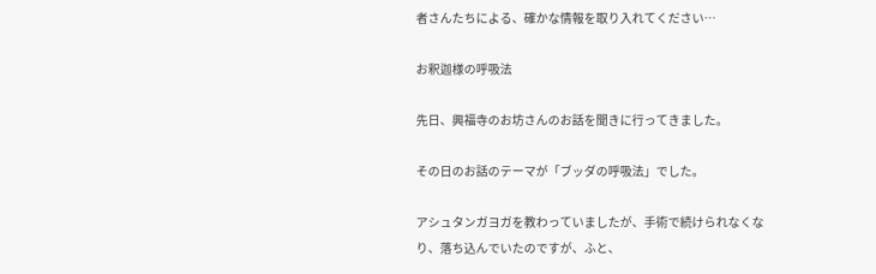者さんたちによる、確かな情報を取り入れてください…

お釈迦様の呼吸法

先日、興福寺のお坊さんのお話を聞きに行ってきました。

その日のお話のテーマが「ブッダの呼吸法」でした。

アシュタンガヨガを教わっていましたが、手術で続けられなくなり、落ち込んでいたのですが、ふと、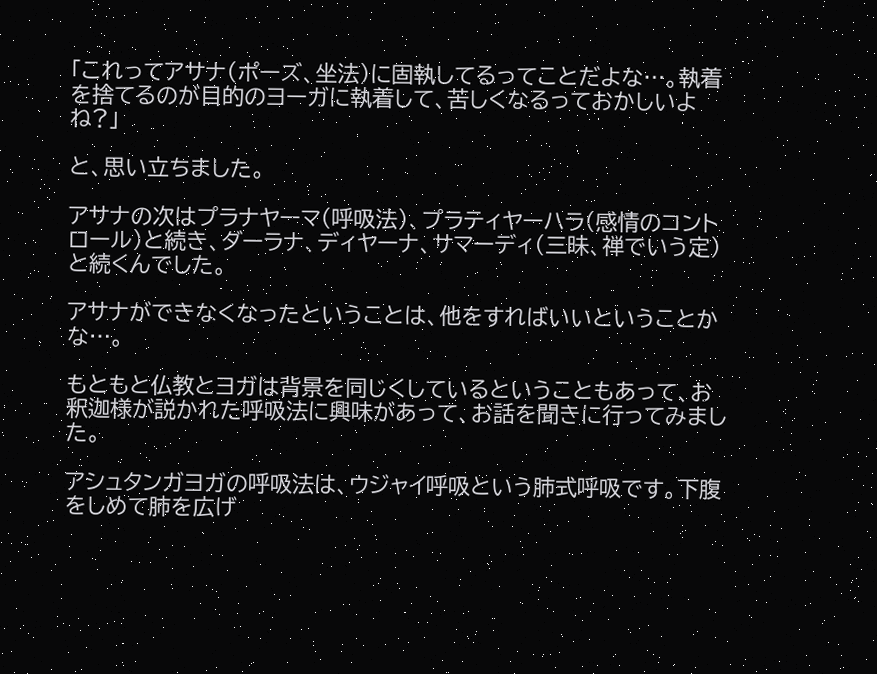「これってアサナ(ポーズ、坐法)に固執してるってことだよな…。執着を捨てるのが目的のヨーガに執着して、苦しくなるっておかしいよね?」

と、思い立ちました。

アサナの次はプラナヤーマ(呼吸法)、プラティヤーハラ(感情のコントロール)と続き、ダーラナ、ディヤーナ、サマーディ(三昧、禅でいう定)と続くんでした。

アサナができなくなったということは、他をすればいいということかな…。

もともと仏教とヨガは背景を同じくしているということもあって、お釈迦様が説かれた呼吸法に興味があって、お話を聞きに行ってみました。

アシュタンガヨガの呼吸法は、ウジャイ呼吸という肺式呼吸です。下腹をしめて肺を広げ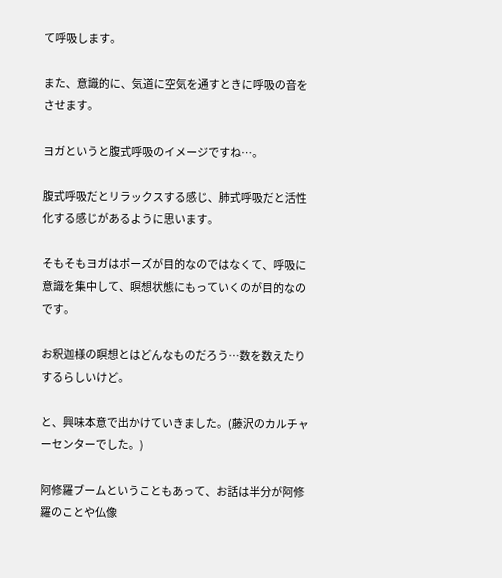て呼吸します。

また、意識的に、気道に空気を通すときに呼吸の音をさせます。

ヨガというと腹式呼吸のイメージですね…。

腹式呼吸だとリラックスする感じ、肺式呼吸だと活性化する感じがあるように思います。

そもそもヨガはポーズが目的なのではなくて、呼吸に意識を集中して、瞑想状態にもっていくのが目的なのです。

お釈迦様の瞑想とはどんなものだろう…数を数えたりするらしいけど。

と、興味本意で出かけていきました。(藤沢のカルチャーセンターでした。)

阿修羅ブームということもあって、お話は半分が阿修羅のことや仏像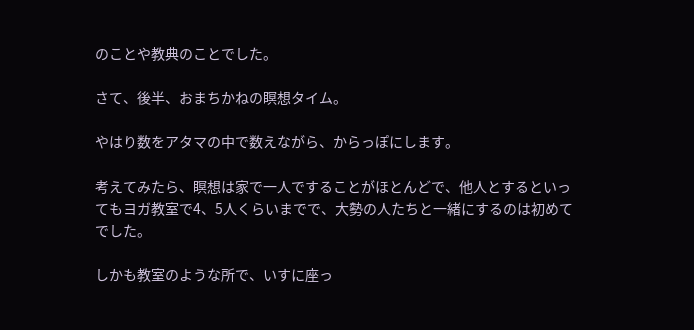のことや教典のことでした。

さて、後半、おまちかねの瞑想タイム。

やはり数をアタマの中で数えながら、からっぽにします。

考えてみたら、瞑想は家で一人ですることがほとんどで、他人とするといってもヨガ教室で4、5人くらいまでで、大勢の人たちと一緒にするのは初めてでした。

しかも教室のような所で、いすに座っ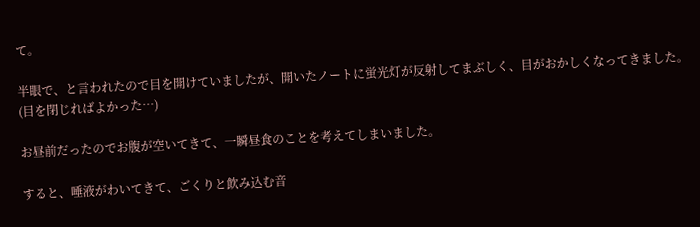て。

半眼で、と言われたので目を開けていましたが、開いたノートに蛍光灯が反射してまぶしく、目がおかしくなってきました。(目を閉じればよかった…)

お昼前だったのでお腹が空いてきて、一瞬昼食のことを考えてしまいました。

すると、唾液がわいてきて、ごくりと飲み込む音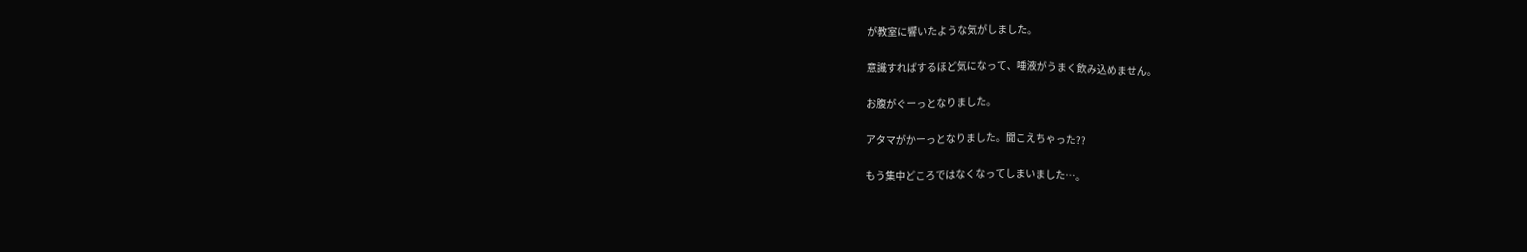が教室に響いたような気がしました。

意識すればするほど気になって、唾液がうまく飲み込めません。

お腹がぐーっとなりました。

アタマがかーっとなりました。聞こえちゃった??

もう集中どころではなくなってしまいました…。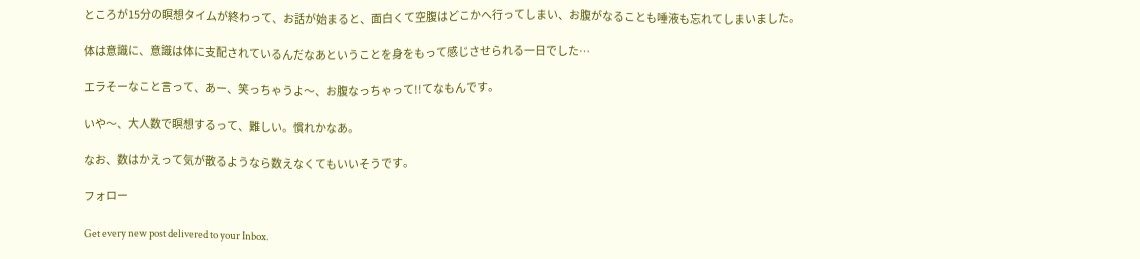ところが15分の瞑想タイムが終わって、お話が始まると、面白くて空腹はどこかへ行ってしまい、お腹がなることも唾液も忘れてしまいました。

体は意識に、意識は体に支配されているんだなあということを身をもって感じさせられる一日でした…

エラそーなこと言って、あー、笑っちゃうよ〜、お腹なっちゃって!!てなもんです。

いや〜、大人数で瞑想するって、難しい。慣れかなあ。

なお、数はかえって気が散るようなら数えなくてもいいそうです。

フォロー

Get every new post delivered to your Inbox.